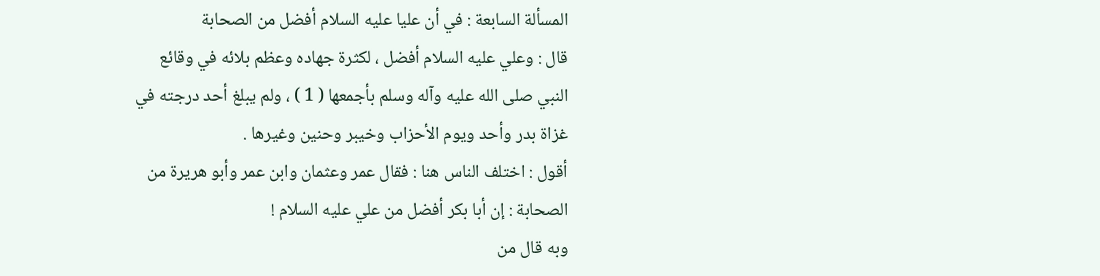المسألة السابعة : في أن عليا عليه السلام أفضل من الصحابة
قال : وعلي عليه السلام أفضل ، لكثرة جهاده وعظم بلائه في وقائع
النبي صلى الله عليه وآله وسلم بأجمعها ( 1 ) ، ولم يبلغ أحد درجته في
غزاة بدر وأحد ويوم الأحزاب وخيبر وحنين وغيرها .
أقول : اختلف الناس هنا : فقال عمر وعثمان وابن عمر وأبو هريرة من
الصحابة : إن أبا بكر أفضل من علي عليه السلام !
وبه قال من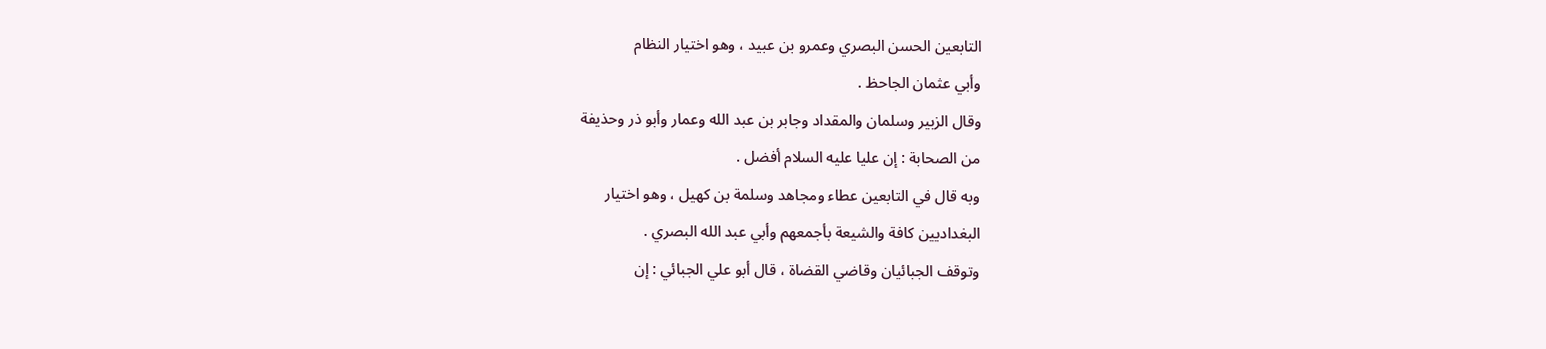التابعين الحسن البصري وعمرو بن عبيد ، وهو اختيار النظام
وأبي عثمان الجاحظ .
وقال الزبير وسلمان والمقداد وجابر بن عبد الله وعمار وأبو ذر وحذيفة
من الصحابة : إن عليا عليه السلام أفضل .
وبه قال في التابعين عطاء ومجاهد وسلمة بن كهيل ، وهو اختيار
البغداديين كافة والشيعة بأجمعهم وأبي عبد الله البصري .
وتوقف الجبائيان وقاضي القضاة ، قال أبو علي الجبائي : إن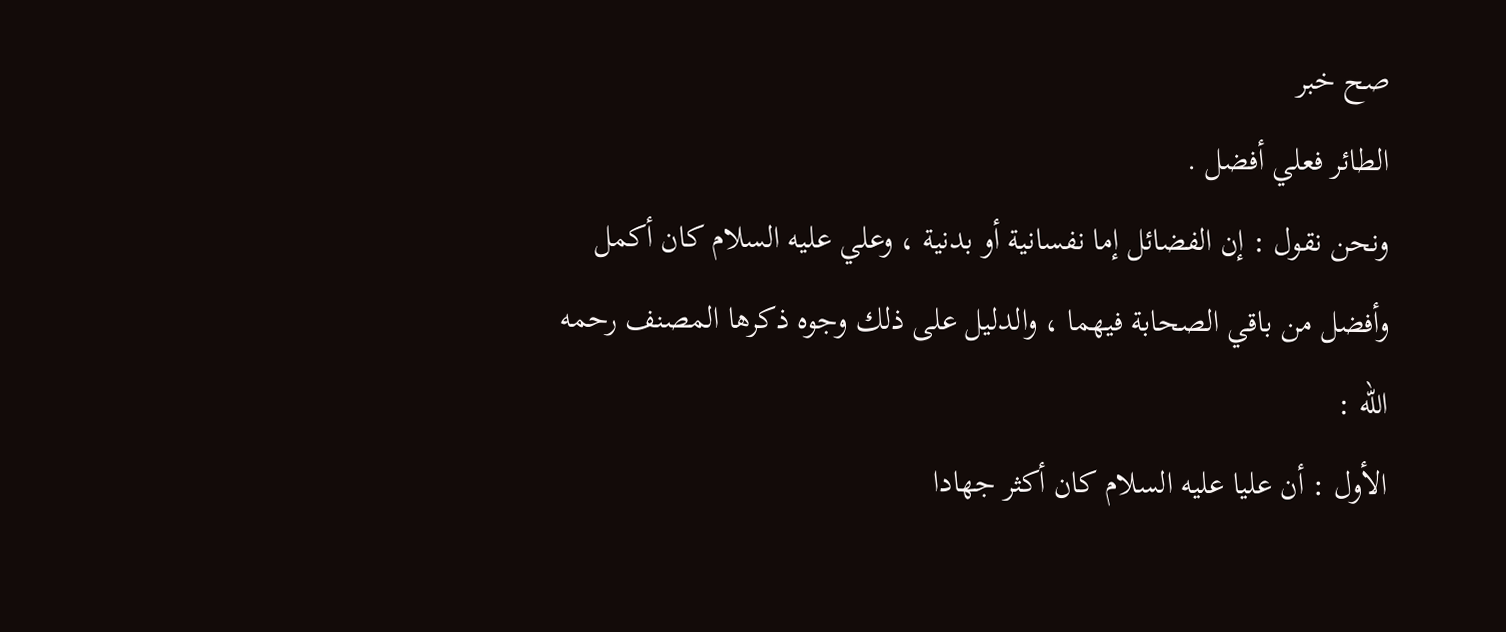صح خبر
الطائر فعلي أفضل .
ونحن نقول : إن الفضائل إما نفسانية أو بدنية ، وعلي عليه السلام كان أكمل
وأفضل من باقي الصحابة فيهما ، والدليل على ذلك وجوه ذكرها المصنف رحمه
الله :
الأول : أن عليا عليه السلام كان أكثر جهادا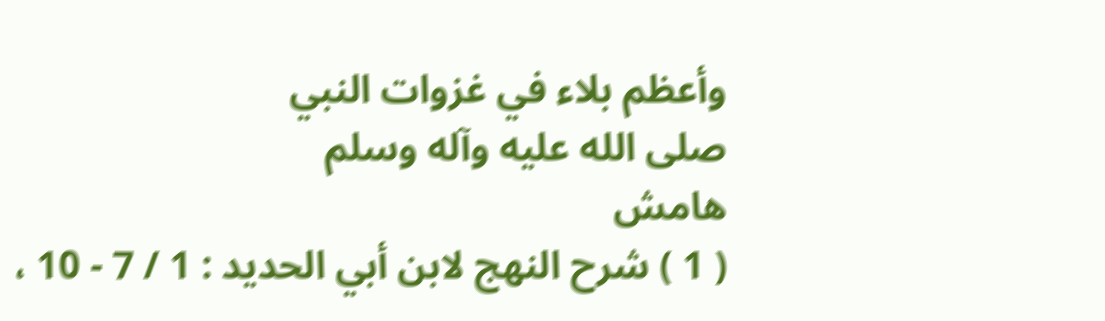وأعظم بلاء في غزوات النبي
صلى الله عليه وآله وسلم
هامش
( 1 ) شرح النهج لابن أبي الحديد : 1 / 7 - 10 ،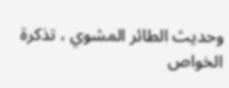وحديث الطائر المشوي ، تذكرة الخواص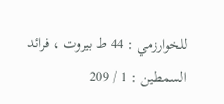للخوارزمي : 44 ط بيروت ، فرائد السمطين : 1 / 209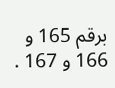برقم 165 و 166 و 167 .